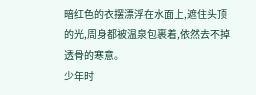暗红色的衣摆漂浮在水面上,遮住头顶的光,周身都被温泉包裹着,依然去不掉透骨的寒意。
少年时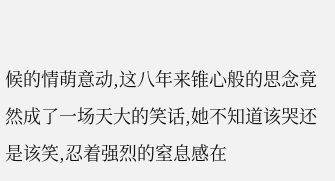候的情萌意动,这八年来锥心般的思念竟然成了一场天大的笑话,她不知道该哭还是该笑,忍着强烈的窒息感在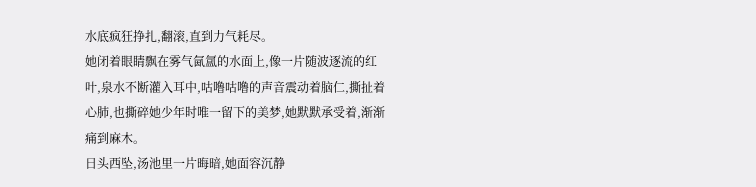水底疯狂挣扎,翻滚,直到力气耗尽。
她闭着眼睛飘在雾气氤氲的水面上,像一片随波逐流的红叶,泉水不断灌入耳中,咕噜咕噜的声音震动着脑仁,撕扯着心肺,也撕碎她少年时唯一留下的美梦,她默默承受着,渐渐痛到麻木。
日头西坠,汤池里一片晦暗,她面容沉静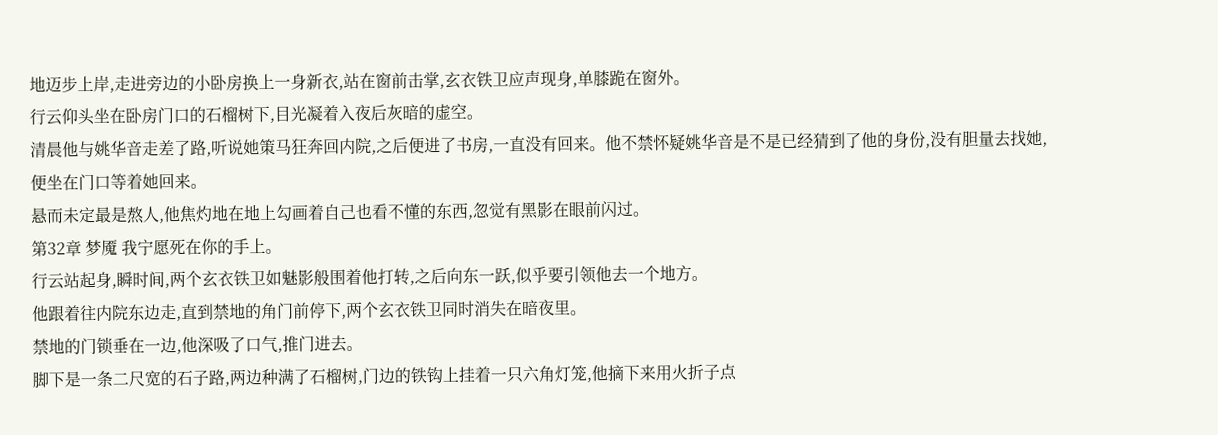地迈步上岸,走进旁边的小卧房换上一身新衣,站在窗前击掌,玄衣铁卫应声现身,单膝跪在窗外。
行云仰头坐在卧房门口的石榴树下,目光凝着入夜后灰暗的虚空。
清晨他与姚华音走差了路,听说她策马狂奔回内院,之后便进了书房,一直没有回来。他不禁怀疑姚华音是不是已经猜到了他的身份,没有胆量去找她,便坐在门口等着她回来。
悬而未定最是熬人,他焦灼地在地上勾画着自己也看不懂的东西,忽觉有黑影在眼前闪过。
第32章 梦魇 我宁愿死在你的手上。
行云站起身,瞬时间,两个玄衣铁卫如魅影般围着他打转,之后向东一跃,似乎要引领他去一个地方。
他跟着往内院东边走,直到禁地的角门前停下,两个玄衣铁卫同时消失在暗夜里。
禁地的门锁垂在一边,他深吸了口气,推门进去。
脚下是一条二尺宽的石子路,两边种满了石榴树,门边的铁钩上挂着一只六角灯笼,他摘下来用火折子点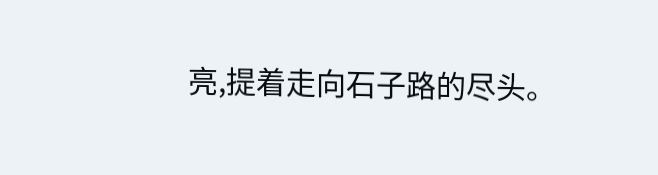亮,提着走向石子路的尽头。